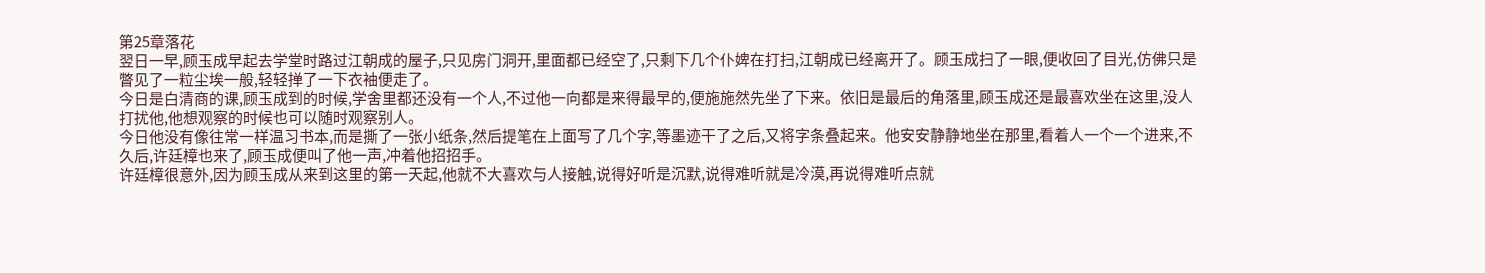第25章落花
翌日一早,顾玉成早起去学堂时路过江朝成的屋子,只见房门洞开,里面都已经空了,只剩下几个仆婢在打扫,江朝成已经离开了。顾玉成扫了一眼,便收回了目光,仿佛只是瞥见了一粒尘埃一般,轻轻掸了一下衣袖便走了。
今日是白清商的课,顾玉成到的时候,学舍里都还没有一个人,不过他一向都是来得最早的,便施施然先坐了下来。依旧是最后的角落里,顾玉成还是最喜欢坐在这里,没人打扰他,他想观察的时候也可以随时观察别人。
今日他没有像往常一样温习书本,而是撕了一张小纸条,然后提笔在上面写了几个字,等墨迹干了之后,又将字条叠起来。他安安静静地坐在那里,看着人一个一个进来,不久后,许廷樟也来了,顾玉成便叫了他一声,冲着他招招手。
许廷樟很意外,因为顾玉成从来到这里的第一天起,他就不大喜欢与人接触,说得好听是沉默,说得难听就是冷漠,再说得难听点就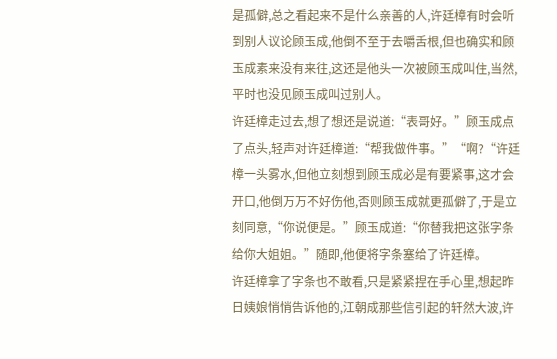是孤僻,总之看起来不是什么亲善的人,许廷樟有时会听到别人议论顾玉成,他倒不至于去嚼舌根,但也确实和顾玉成素来没有来往,这还是他头一次被顾玉成叫住,当然,平时也没见顾玉成叫过别人。
许廷樟走过去,想了想还是说道:“表哥好。”顾玉成点了点头,轻声对许廷樟道:“帮我做件事。”“啊?“许廷樟一头雾水,但他立刻想到顾玉成必是有要紧事,这才会开口,他倒万万不好伤他,否则顾玉成就更孤僻了,于是立刻同意,“你说便是。”顾玉成道:“你替我把这张字条给你大姐姐。”随即,他便将字条塞给了许廷樟。
许廷樟拿了字条也不敢看,只是紧紧捏在手心里,想起昨日姨娘悄悄告诉他的,江朝成那些信引起的轩然大波,许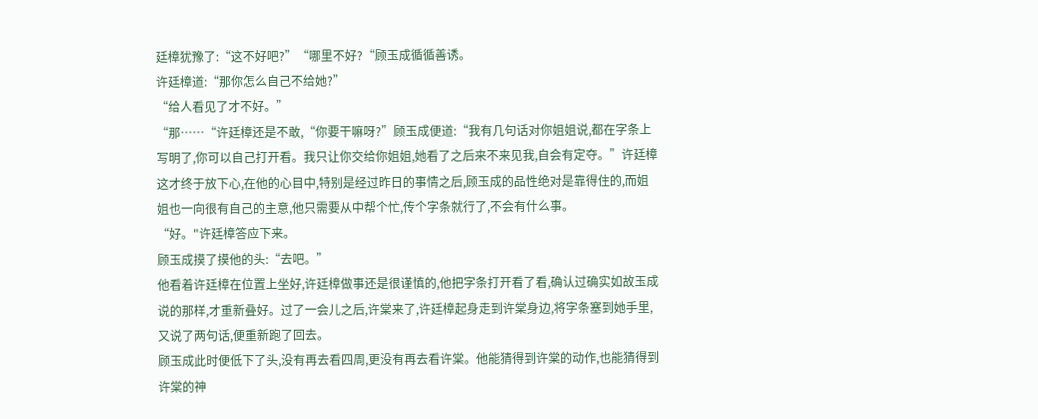廷樟犹豫了:“这不好吧?”“哪里不好?“顾玉成循循善诱。
许廷樟道:“那你怎么自己不给她?”
“给人看见了才不好。”
“那……“许廷樟还是不敢,“你要干嘛呀?”顾玉成便道:“我有几句话对你姐姐说,都在字条上写明了,你可以自己打开看。我只让你交给你姐姐,她看了之后来不来见我,自会有定夺。”许廷樟这才终于放下心,在他的心目中,特别是经过昨日的事情之后,顾玉成的品性绝对是靠得住的,而姐姐也一向很有自己的主意,他只需要从中帮个忙,传个字条就行了,不会有什么事。
“好。"许廷樟答应下来。
顾玉成摸了摸他的头:“去吧。”
他看着许廷樟在位置上坐好,许廷樟做事还是很谨慎的,他把字条打开看了看,确认过确实如故玉成说的那样,才重新叠好。过了一会儿之后,许棠来了,许廷樟起身走到许棠身边,将字条塞到她手里,又说了两句话,便重新跑了回去。
顾玉成此时便低下了头,没有再去看四周,更没有再去看许棠。他能猜得到许棠的动作,也能猜得到许棠的神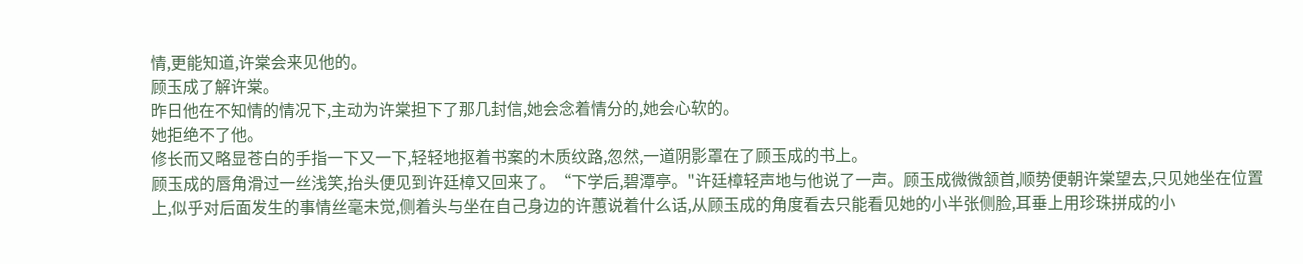情,更能知道,许棠会来见他的。
顾玉成了解许棠。
昨日他在不知情的情况下,主动为许棠担下了那几封信,她会念着情分的,她会心软的。
她拒绝不了他。
修长而又略显苍白的手指一下又一下,轻轻地抠着书案的木质纹路,忽然,一道阴影罩在了顾玉成的书上。
顾玉成的唇角滑过一丝浅笑,抬头便见到许廷樟又回来了。“下学后,碧潭亭。"许廷樟轻声地与他说了一声。顾玉成微微颔首,顺势便朝许棠望去,只见她坐在位置上,似乎对后面发生的事情丝毫未觉,侧着头与坐在自己身边的许蕙说着什么话,从顾玉成的角度看去只能看见她的小半张侧脸,耳垂上用珍珠拼成的小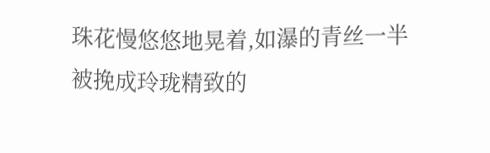珠花慢悠悠地晃着,如瀑的青丝一半被挽成玲珑精致的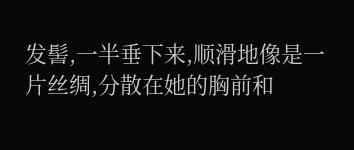发髻,一半垂下来,顺滑地像是一片丝绸,分散在她的胸前和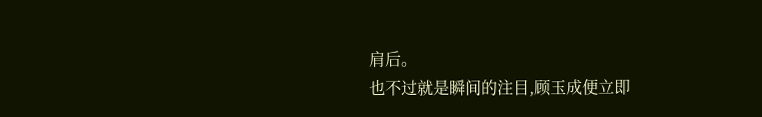肩后。
也不过就是瞬间的注目,顾玉成便立即